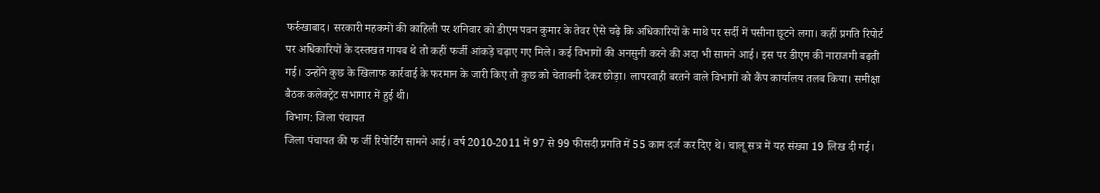फर्रुखाबाद। सरकारी महकमों की काहिली पर शनिवार को डीएम पवन कुमार के तेवर ऐसे चढ़े कि अधिकारियों के माथे पर सर्दी में पसीना छूटने लगा। कहीं प्रगति रिपोर्ट पर अधिकारियों के दस्तखत गायब थे तो कहीं फर्जी आंकड़े चढ़ाए गए मिले। कई विभागों की अनसुनी करने की अदा भी सामने आई। इस पर डीएम की नाराजगी बढ़ती गई। उन्होंने कुछ के खिलाफ कार्रवाई के फरमान के जारी किए तो कुछ को चेतावनी देकर छोड़ा। लापरवाही बरतने वाले विभागों को कैंप कार्यालय तलब किया। समीक्षा बैठक कलेक्ट्रेट सभागार में हुई थी।
विभाग: जिला पंचायत
जिला पंचायत की फ र्जी रिपोर्टिंग सामने आई। वर्ष 2010-2011 में 97 से 99 फीसदी प्रगति में 55 काम दर्ज कर दिए थे। चालू सत्र में यह संख्या 19 लिख दी गई।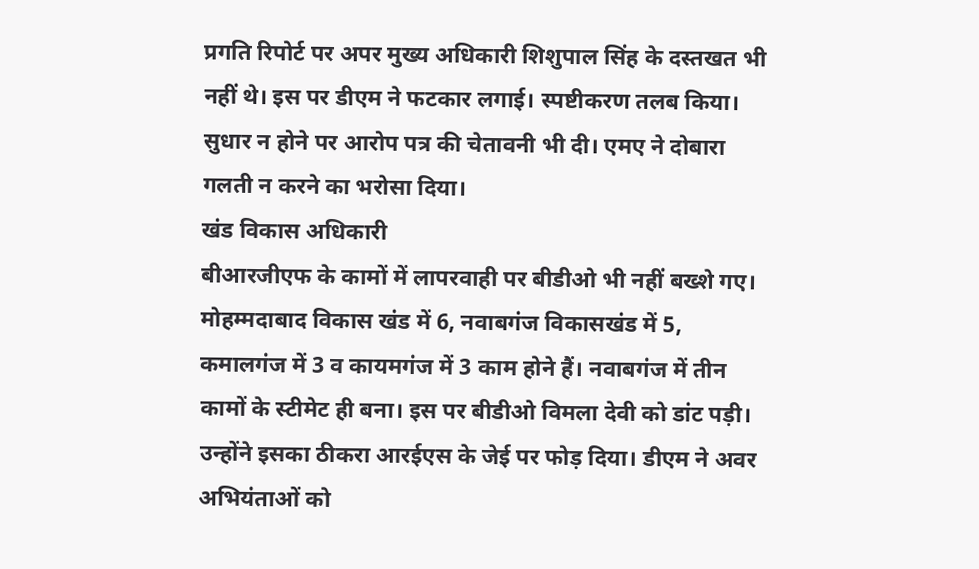प्रगति रिपोर्ट पर अपर मुख्य अधिकारी शिशुपाल सिंह के दस्तखत भी नहीं थे। इस पर डीएम ने फटकार लगाई। स्पष्टीकरण तलब किया। सुधार न होने पर आरोप पत्र की चेतावनी भी दी। एमए ने दोबारा गलती न करने का भरोसा दिया।
खंड विकास अधिकारी
बीआरजीएफ के कामों में लापरवाही पर बीडीओ भी नहीं बख्शे गए। मोहम्मदाबाद विकास खंड में 6, नवाबगंज विकासखंड में 5, कमालगंज में 3 व कायमगंज में 3 काम होने हैं। नवाबगंज में तीन कामों के स्टीमेट ही बना। इस पर बीडीओ विमला देवी को डांट पड़ी। उन्होंने इसका ठीकरा आरईएस के जेई पर फोड़ दिया। डीएम ने अवर अभियंताओं को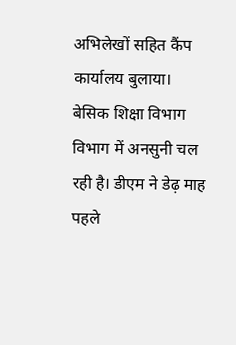अभिलेखों सहित कैंप कार्यालय बुलाया।
बेसिक शिक्षा विभाग
विभाग में अनसुनी चल रही है। डीएम ने डेढ़ माह पहले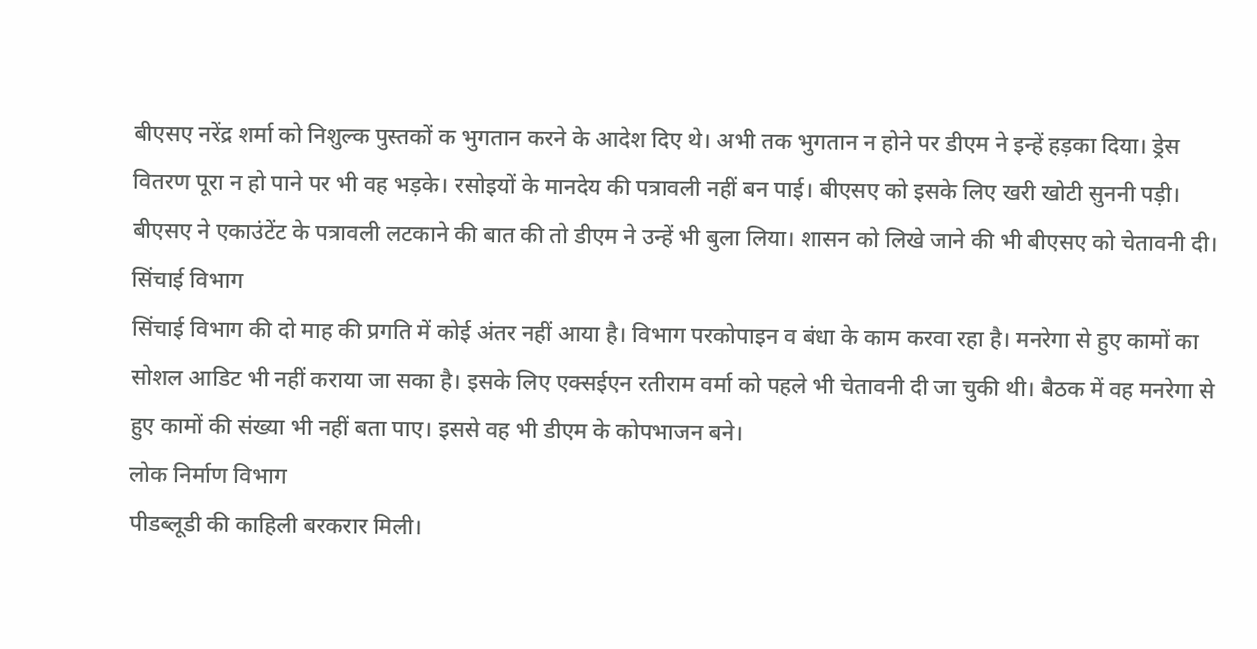बीएसए नरेंद्र शर्मा को निशुल्क पुस्तकों क भुगतान करने के आदेश दिए थे। अभी तक भुगतान न होने पर डीएम ने इन्हें हड़का दिया। ड्रेस वितरण पूरा न हो पाने पर भी वह भड़के। रसोइयों के मानदेय की पत्रावली नहीं बन पाई। बीएसए को इसके लिए खरी खोटी सुननी पड़ी। बीएसए ने एकाउंटेंट के पत्रावली लटकाने की बात की तो डीएम ने उन्हें भी बुला लिया। शासन को लिखे जाने की भी बीएसए को चेतावनी दी।
सिंचाई विभाग
सिंचाई विभाग की दो माह की प्रगति में कोई अंतर नहीं आया है। विभाग परकोपाइन व बंधा के काम करवा रहा है। मनरेगा से हुए कामों का सोशल आडिट भी नहीं कराया जा सका है। इसके लिए एक्सईएन रतीराम वर्मा को पहले भी चेतावनी दी जा चुकी थी। बैठक में वह मनरेगा से हुए कामों की संख्या भी नहीं बता पाए। इससे वह भी डीएम के कोपभाजन बने।
लोक निर्माण विभाग
पीडब्लूडी की काहिली बरकरार मिली।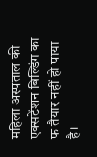महिला अस्पताल की एक्सटेंशन बिल्डिंग का फ तैयार नहीं हो पाया है।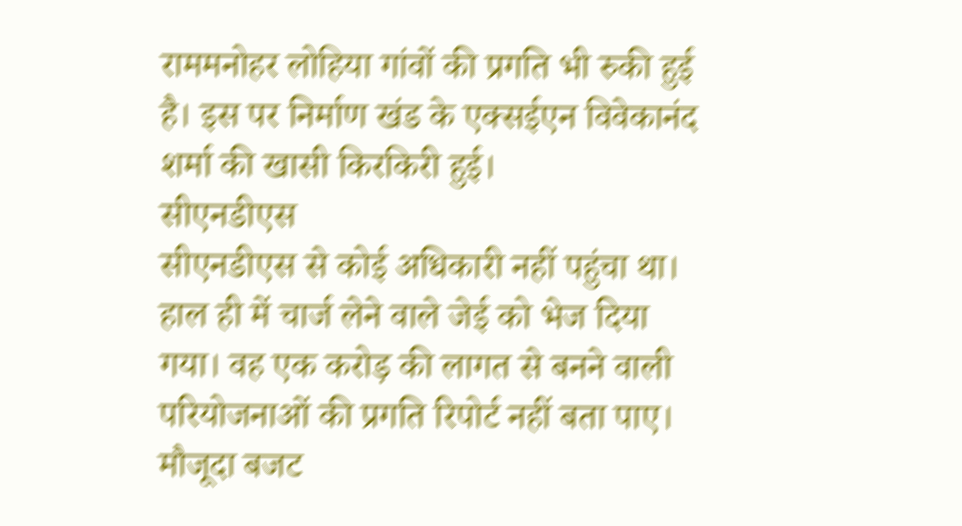राममनोहर लोहिया गांवों की प्रगति भी रुकी हुई है। इस पर निर्माण खंड के एक्सईएन विवेकानंद शर्मा की खासी किरकिरी हुई।
सीएनडीएस
सीएनडीएस से कोई अधिकारी नहीं पहुंचा था। हाल ही में चार्ज लेने वाले जेई को भेज दिया गया। वह एक करोड़ की लागत से बनने वाली परियोजनाओं की प्रगति रिपोर्ट नहीं बता पाए। मौजूदा बजट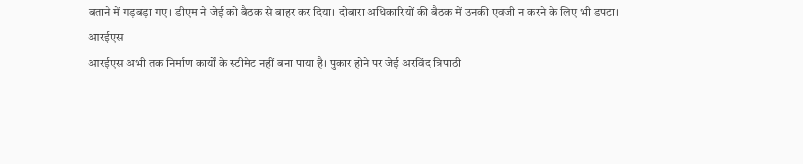बताने में गड़बड़ा गए। डीएम ने जेई को बैठक से बाहर कर दिया। दोबारा अधिकारियों की बैठक में उनकी एवजी न करने के लिए भी डपटा।
आरईएस
आरईएस अभी तक निर्माण कार्यों के स्टीमेट नहीं बना पाया है। पुकार होने पर जेई अरविंद त्रिपाठी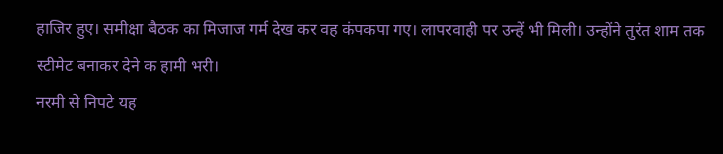हाजिर हुए। समीक्षा बैठक का मिजाज गर्म देख कर वह कंपकपा गए। लापरवाही पर उन्हें भी मिली। उन्होंने तुरंत शाम तक स्टीमेट बनाकर देने क हामी भरी।
नरमी से निपटे यह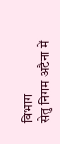विभाग
सेतु निगम अटैना में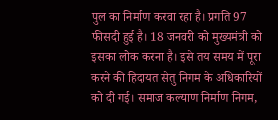पुल का निर्माण करवा रहा है। प्रगति 97 फीसदी हुई है। 18 जनवरी को मुख्यमंत्री को इसका लोक करना है। इसे तय समय में पूरा करने की हिदायत सेतु निगम के अधिकारियों को दी गई। समाज कल्याण निर्माण निगम,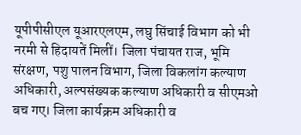यूपीपीसीएल यूआरएलएम, लघु सिंचाई विभाग को भी नरमी से हिदायतें मिलीं। जिला पंचायत राज, भूमि संरक्षण, पशु पालन विभाग, जिला विकलांग कल्याण अधिकारी, अल्पसंख्यक कल्याण अधिकारी व सीएमओ बच गए। जिला कार्यक्रम अधिकारी व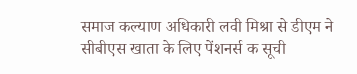समाज कल्याण अधिकारी लवी मिश्रा से डीएम ने सीबीएस खाता के लिए पेंशनर्स क सूची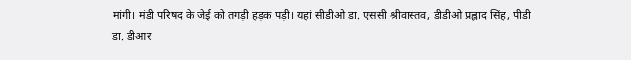मांगी। मंडी परिषद के जेई को तगड़ी हड़क पड़ी। यहां सीडीओ डा. एससी श्रीवास्तव, डीडीओ प्रह्लाद सिंह, पीडी डा. डीआर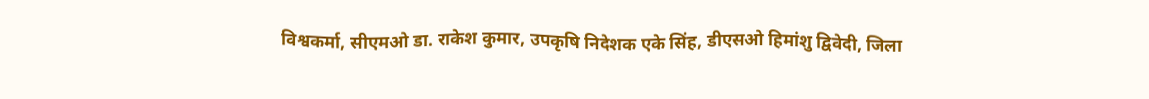विश्वकर्मा, सीएमओ डा. राकेश कुमार, उपकृषि निदेशक एके सिंह, डीएसओ हिमांशु द्विवेदी, जिला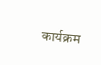कार्यक्रम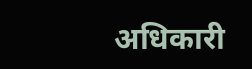अधिकारी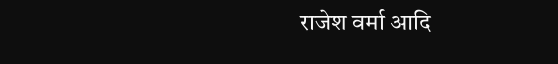राजेश वर्मा आदि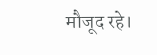मौजूद रहे।